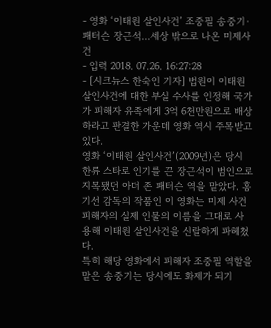- 영화 ‘이태원 살인사건’ 조중필 송중기·패터슨 장근석…세상 밖으로 나온 미제사건
- 입력 2018. 07.26. 16:27:28
- [시크뉴스 한숙인 기자] 법원이 이태원 살인사건에 대한 부실 수사를 인정해 국가가 피해자 유족에게 3억 6천만원으로 배상하라고 판결한 가운데 영화 역시 주목받고 있다.
영화 ‘이태원 살인사건’(2009년)은 당시 한류 스타로 인기를 끈 장근석이 범인으로 지목됐던 아더 존 패터슨 역을 맡았다. 홍기선 감독의 작품인 이 영화는 미제 사건 피해자의 실제 인물의 이름을 그대로 사용해 이태원 살인사건을 신랄하게 파헤쳤다.
특히 해당 영화에서 피해자 조중필 역할을 맡은 송중기는 당시에도 화제가 되기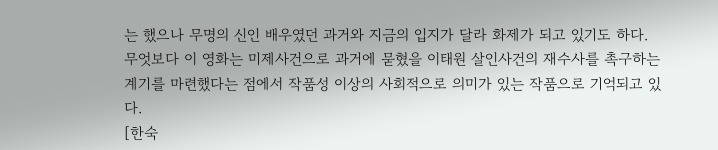는 했으나 무명의 신인 배우였던 과거와 지금의 입지가 달라 화제가 되고 있기도 하다.
무엇보다 이 영화는 미제사건으로 과거에 묻혔을 이태원 살인사건의 재수사를 촉구하는 계기를 마련했다는 점에서 작품성 이상의 사회적으로 의미가 있는 작품으로 기억되고 있다.
[한숙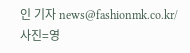인 기자 news@fashionmk.co.kr/ 사진=영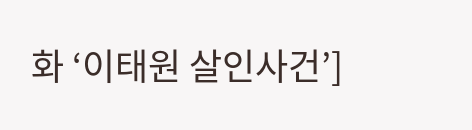화 ‘이태원 살인사건’]